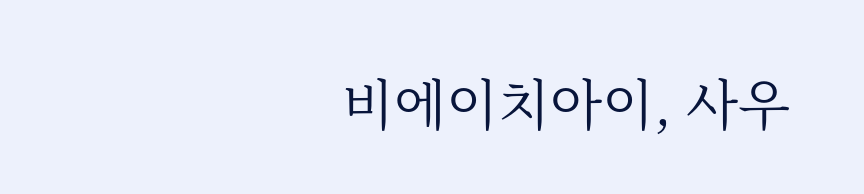비에이치아이, 사우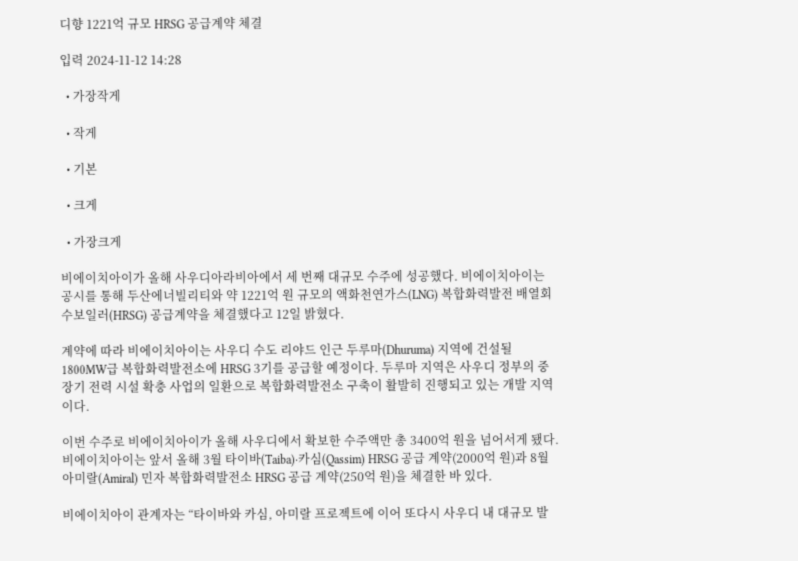디향 1221억 규모 HRSG 공급계약 체결

입력 2024-11-12 14:28

  • 가장작게

  • 작게

  • 기본

  • 크게

  • 가장크게

비에이치아이가 올해 사우디아라비아에서 세 번째 대규모 수주에 성공했다. 비에이치아이는 공시를 통해 두산에너빌리티와 약 1221억 원 규모의 액화천연가스(LNG) 복합화력발전 배열회수보일러(HRSG) 공급계약을 체결했다고 12일 밝혔다.

계약에 따라 비에이치아이는 사우디 수도 리야드 인근 두루마(Dhuruma) 지역에 건설될 1800MW급 복합화력발전소에 HRSG 3기를 공급할 예정이다. 두루마 지역은 사우디 정부의 중장기 전력 시설 확충 사업의 일환으로 복합화력발전소 구축이 활발히 진행되고 있는 개발 지역이다.

이번 수주로 비에이치아이가 올해 사우디에서 확보한 수주액만 총 3400억 원을 넘어서게 됐다. 비에이치아이는 앞서 올해 3월 타이바(Taiba)·카심(Qassim) HRSG 공급 계약(2000억 원)과 8월 아미랄(Amiral) 민자 복합화력발전소 HRSG 공급 계약(250억 원)을 체결한 바 있다.

비에이치아이 관계자는 “타이바와 카심, 아미랄 프로젝트에 이어 또다시 사우디 내 대규모 발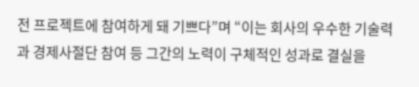전 프로젝트에 참여하게 돼 기쁘다”며 “이는 회사의 우수한 기술력과 경제사절단 참여 등 그간의 노력이 구체적인 성과로 결실을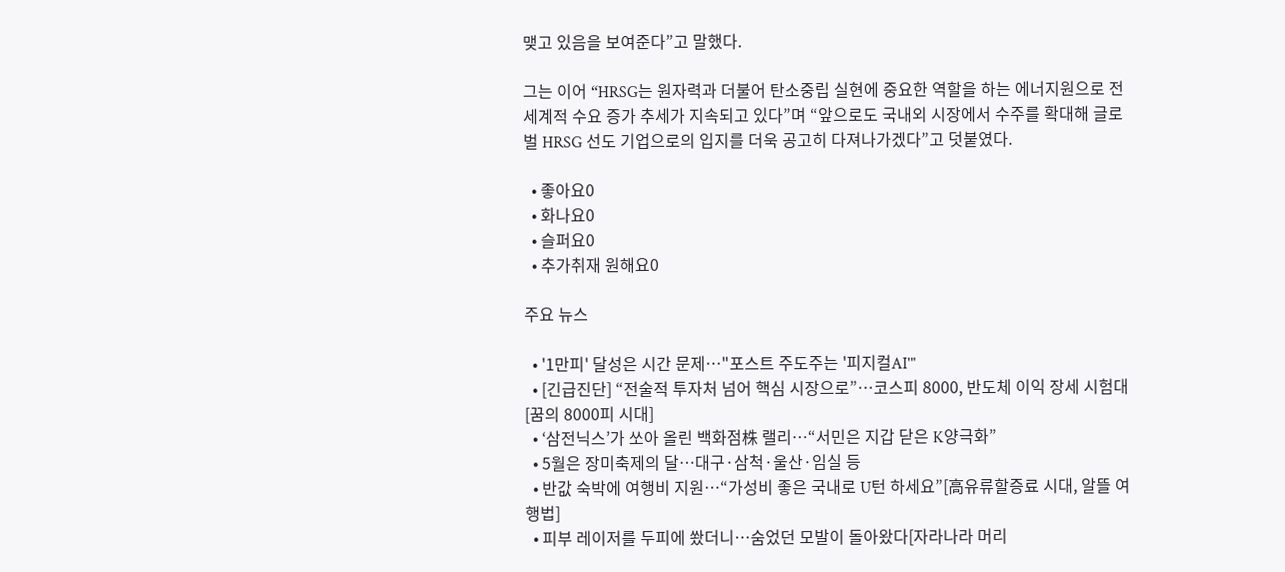맺고 있음을 보여준다”고 말했다.

그는 이어 “HRSG는 원자력과 더불어 탄소중립 실현에 중요한 역할을 하는 에너지원으로 전 세계적 수요 증가 추세가 지속되고 있다”며 “앞으로도 국내외 시장에서 수주를 확대해 글로벌 HRSG 선도 기업으로의 입지를 더욱 공고히 다져나가겠다”고 덧붙였다.

  • 좋아요0
  • 화나요0
  • 슬퍼요0
  • 추가취재 원해요0

주요 뉴스

  • '1만피' 달성은 시간 문제…"포스트 주도주는 '피지컬AI'"
  • [긴급진단] “전술적 투자처 넘어 핵심 시장으로”…코스피 8000, 반도체 이익 장세 시험대 [꿈의 8000피 시대]
  • ‘삼전닉스’가 쏘아 올린 백화점株 랠리⋯“서민은 지갑 닫은 K양극화”
  • 5월은 장미축제의 달…대구·삼척·울산·임실 등
  • 반값 숙박에 여행비 지원⋯“가성비 좋은 국내로 U턴 하세요”[高유류할증료 시대, 알뜰 여행법]
  • 피부 레이저를 두피에 쐈더니…숨었던 모발이 돌아왔다[자라나라 머리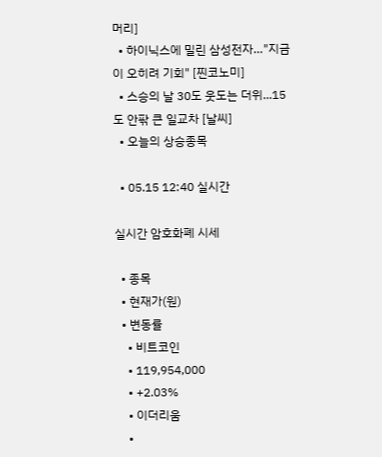머리]
  • 하이닉스에 밀린 삼성전자…"지금이 오히려 기회" [찐코노미]
  • 스승의 날 30도 웃도는 더위...15도 안팎 큰 일교차 [날씨]
  • 오늘의 상승종목

  • 05.15 12:40 실시간

실시간 암호화폐 시세

  • 종목
  • 현재가(원)
  • 변동률
    • 비트코인
    • 119,954,000
    • +2.03%
    • 이더리움
    •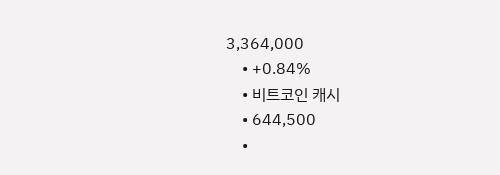3,364,000
    • +0.84%
    • 비트코인 캐시
    • 644,500
    •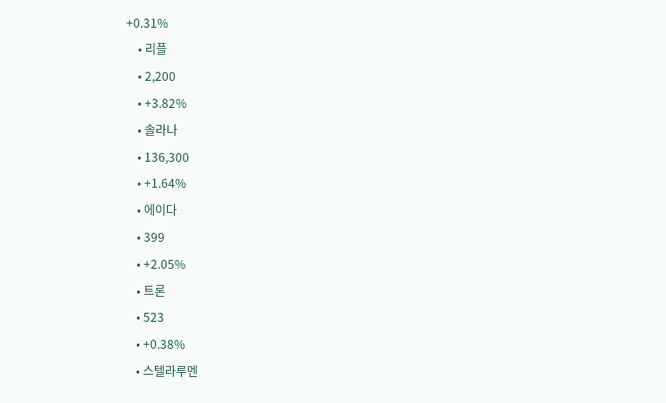+0.31%
    • 리플
    • 2,200
    • +3.82%
    • 솔라나
    • 136,300
    • +1.64%
    • 에이다
    • 399
    • +2.05%
    • 트론
    • 523
    • +0.38%
    • 스텔라루멘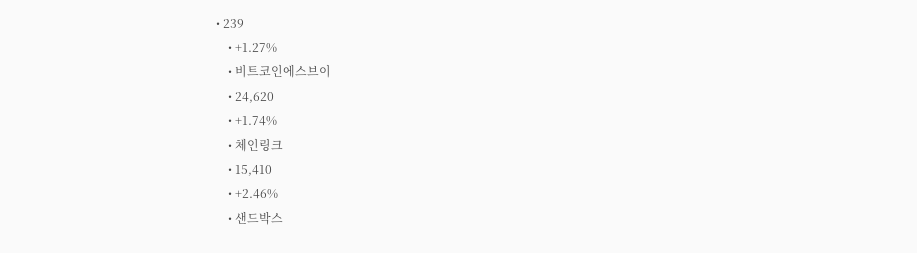• 239
    • +1.27%
    • 비트코인에스브이
    • 24,620
    • +1.74%
    • 체인링크
    • 15,410
    • +2.46%
    • 샌드박스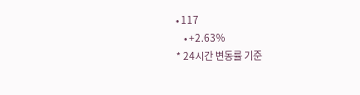• 117
    • +2.63%
* 24시간 변동률 기준